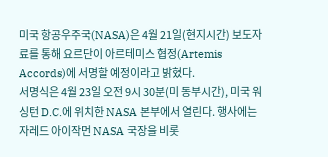미국 항공우주국(NASA)은 4월 21일(현지시간) 보도자료를 통해 요르단이 아르테미스 협정(Artemis Accords)에 서명할 예정이라고 밝혔다.
서명식은 4월 23일 오전 9시 30분(미 동부시간), 미국 워싱턴 D.C.에 위치한 NASA 본부에서 열린다. 행사에는 자레드 아이작먼 NASA 국장을 비롯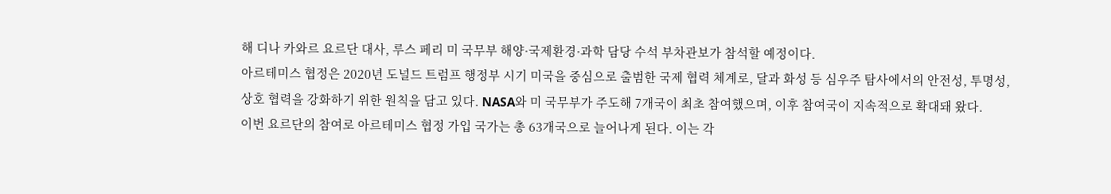해 디나 카와르 요르단 대사, 루스 페리 미 국무부 해양·국제환경·과학 담당 수석 부차관보가 참석할 예정이다.
아르테미스 협정은 2020년 도널드 트럼프 행정부 시기 미국을 중심으로 출범한 국제 협력 체계로, 달과 화성 등 심우주 탐사에서의 안전성, 투명성, 상호 협력을 강화하기 위한 원칙을 담고 있다. NASA와 미 국무부가 주도해 7개국이 최초 참여했으며, 이후 참여국이 지속적으로 확대돼 왔다.
이번 요르단의 참여로 아르테미스 협정 가입 국가는 총 63개국으로 늘어나게 된다. 이는 각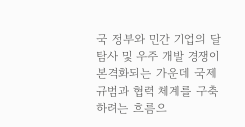국 정부와 민간 기업의 달 탐사 및 우주 개발 경쟁이 본격화되는 가운데 국제 규범과 협력 체계를 구축하려는 흐름으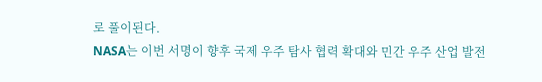로 풀이된다.
NASA는 이번 서명이 향후 국제 우주 탐사 협력 확대와 민간 우주 산업 발전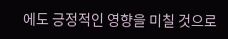에도 긍정적인 영향을 미칠 것으로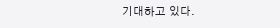기대하고 있다.